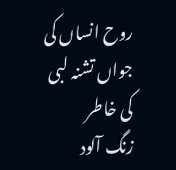روح انساں کی جواں تشنہ لبی کی خاطر
زنگ آلود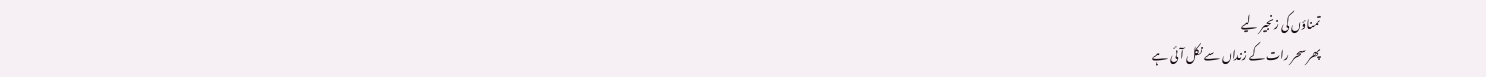تمناؤں کی زنجیر لیے
پھر سحر رات کے زنداں سے نکل آئی ہے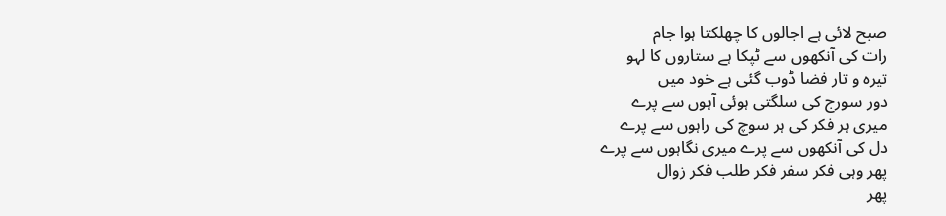صبح لائی ہے اجالوں کا چھلکتا ہوا جام
رات کی آنکھوں سے ٹپکا ہے ستاروں کا لہو
تیرہ و تار فضا ڈوب گئی ہے خود میں
دور سورج کی سلگتی ہوئی آہوں سے پرے
میری ہر فکر کی ہر سوچ کی راہوں سے پرے
دل کی آنکھوں سے پرے میری نگاہوں سے پرے
پھر وہی فکر سفر فکر طلب فکر زوال
پھر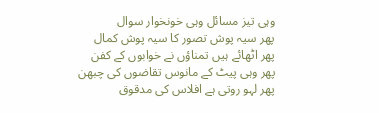وہی تیز مسائل وہی خونخوار سوال
پھر سیہ پوش تصور کا سیہ پوش کمال
پھر اٹھائے ہیں تمناؤں نے خوابوں کے کفن
پھر وہی پیٹ کے مانوس تقاضوں کی چبھن
پھر لہو روتی ہے افلاس کی مدقوق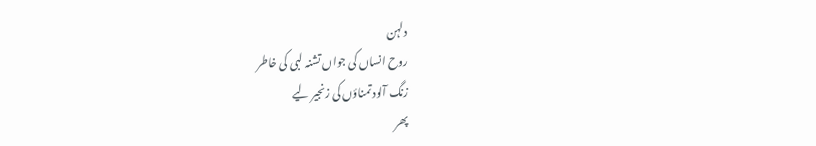دلہن
روح انساں کی جواں تشنہ لبی کی خاطر
زنگ آلود تمناؤں کی زنجیر لیے
پھر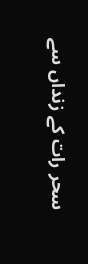سحر رات کے زنداں سے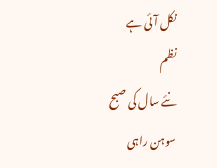نکل آئی ہے
نظم
نئے سال کی صبح
سوہن راہی